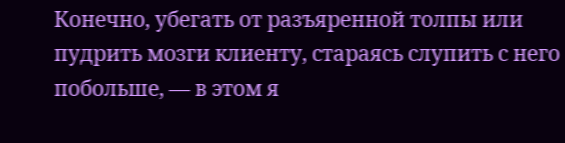Конечно, убегать от разъяренной толпы или пудрить мозги клиенту, стараясь слупить с него побольше, — в этом я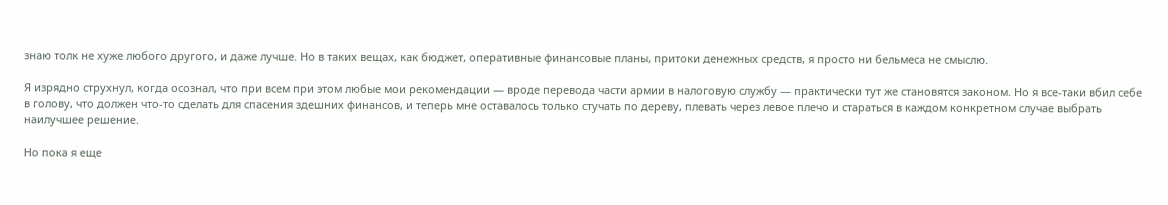знаю толк не хуже любого другого, и даже лучше. Но в таких вещах, как бюджет, оперативные финансовые планы, притоки денежных средств, я просто ни бельмеса не смыслю.

Я изрядно струхнул, когда осознал, что при всем при этом любые мои рекомендации — вроде перевода части армии в налоговую службу — практически тут же становятся законом. Но я все-таки вбил себе в голову, что должен что-то сделать для спасения здешних финансов, и теперь мне оставалось только стучать по дереву, плевать через левое плечо и стараться в каждом конкретном случае выбрать наилучшее решение.

Но пока я еще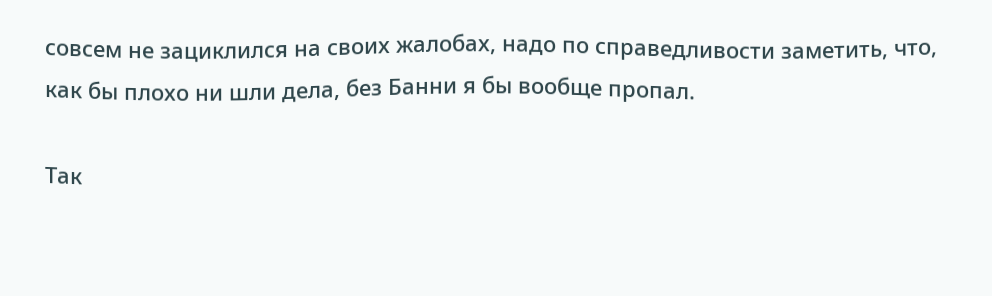совсем не зациклился на своих жалобах, надо по справедливости заметить, что, как бы плохо ни шли дела, без Банни я бы вообще пропал.

Так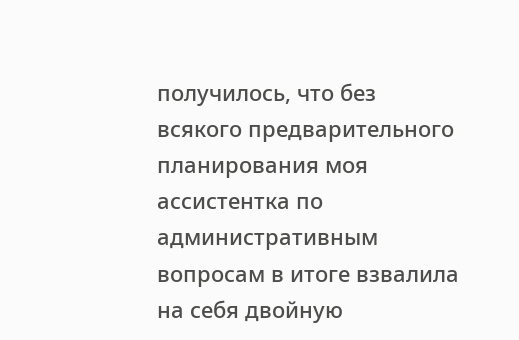получилось, что без всякого предварительного планирования моя ассистентка по административным вопросам в итоге взвалила на себя двойную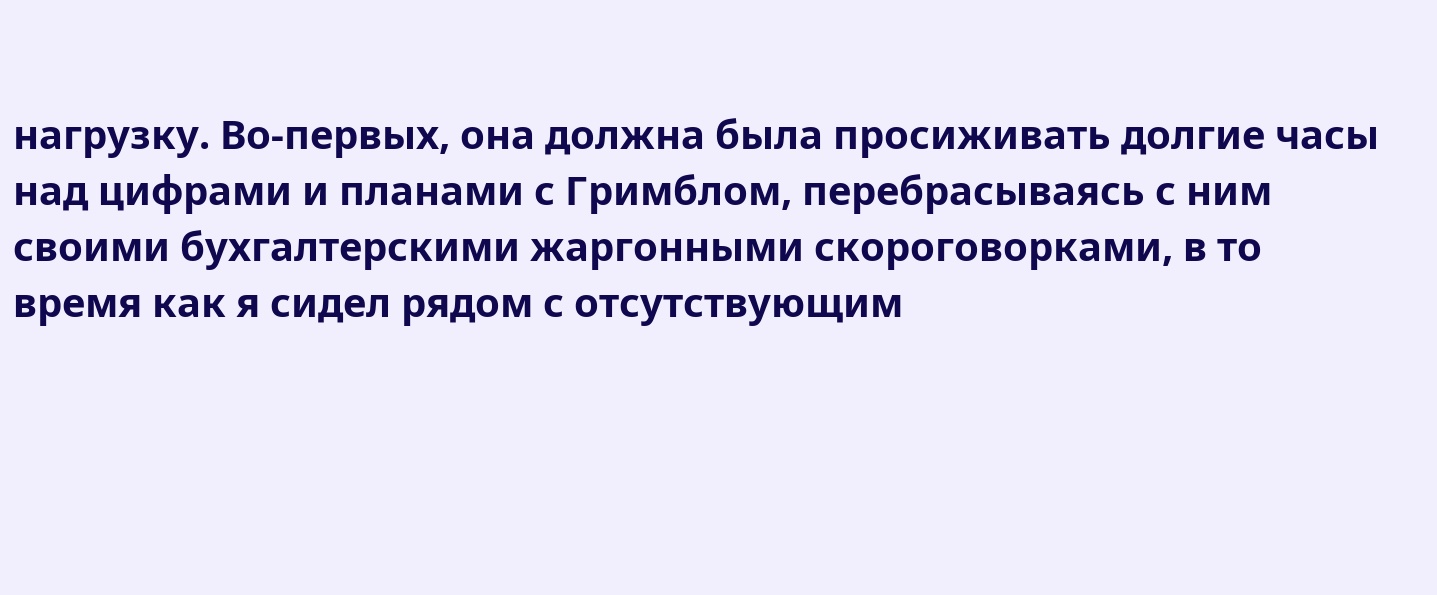нагрузку. Во-первых, она должна была просиживать долгие часы над цифрами и планами с Гримблом, перебрасываясь с ним своими бухгалтерскими жаргонными скороговорками, в то время как я сидел рядом с отсутствующим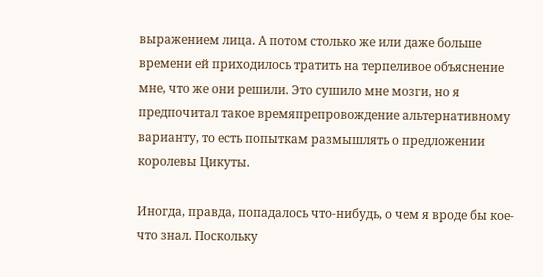выражением лица. А потом столько же или даже больше времени ей приходилось тратить на терпеливое объяснение мне, что же они решили. Это сушило мне мозги, но я предпочитал такое времяпрепровождение альтернативному варианту, то есть попыткам размышлять о предложении королевы Цикуты.

Иногда, правда, попадалось что-нибудь, о чем я вроде бы кое-что знал. Поскольку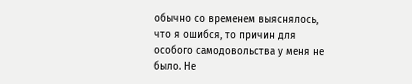обычно со временем выяснялось, что я ошибся, то причин для особого самодовольства у меня не было. Не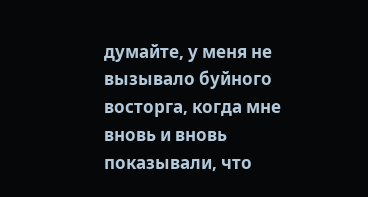думайте, у меня не вызывало буйного восторга, когда мне вновь и вновь показывали, что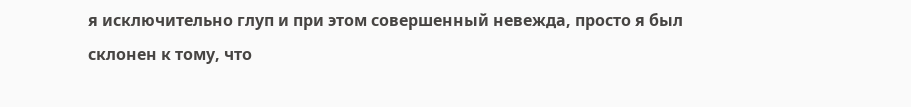я исключительно глуп и при этом совершенный невежда, просто я был склонен к тому, что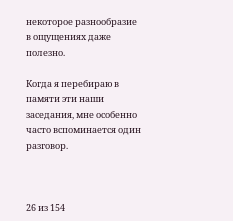некоторое разнообразие в ощущениях даже полезно.

Когда я перебираю в памяти эти наши заседания, мне особенно часто вспоминается один разговор.



26 из 154